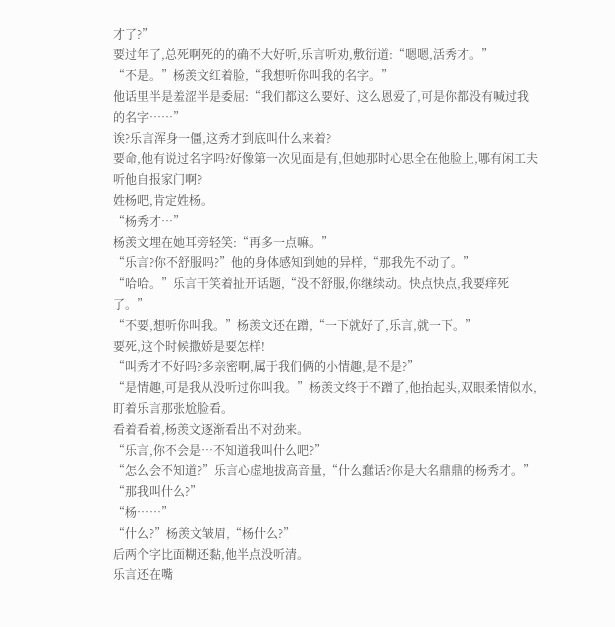才了?”
要过年了,总死啊死的的确不大好听,乐言听劝,敷衍道:“嗯嗯,活秀才。”
“不是。”杨羡文红着脸,“我想听你叫我的名字。”
他话里半是羞涩半是委屈:“我们都这么要好、这么恩爱了,可是你都没有喊过我的名字……”
诶?乐言浑身一僵,这秀才到底叫什么来着?
要命,他有说过名字吗?好像第一次见面是有,但她那时心思全在他脸上,哪有闲工夫听他自报家门啊?
姓杨吧,肯定姓杨。
“杨秀才…”
杨羡文埋在她耳旁轻笑:“再多一点嘛。”
“乐言?你不舒服吗?”他的身体感知到她的异样,“那我先不动了。”
“哈哈。”乐言干笑着扯开话题,“没不舒服,你继续动。快点快点,我要痒死了。”
“不要,想听你叫我。”杨羡文还在蹭,“一下就好了,乐言,就一下。”
要死,这个时候撒娇是要怎样!
“叫秀才不好吗?多亲密啊,属于我们俩的小情趣,是不是?”
“是情趣,可是我从没听过你叫我。”杨羡文终于不蹭了,他抬起头,双眼柔情似水,盯着乐言那张尬脸看。
看着看着,杨羡文逐渐看出不对劲来。
“乐言,你不会是…不知道我叫什么吧?”
“怎么会不知道?”乐言心虚地拔高音量,“什么蠢话?你是大名鼎鼎的杨秀才。”
“那我叫什么?”
“杨……”
“什么?”杨羡文皱眉,“杨什么?”
后两个字比面糊还黏,他半点没听清。
乐言还在嘴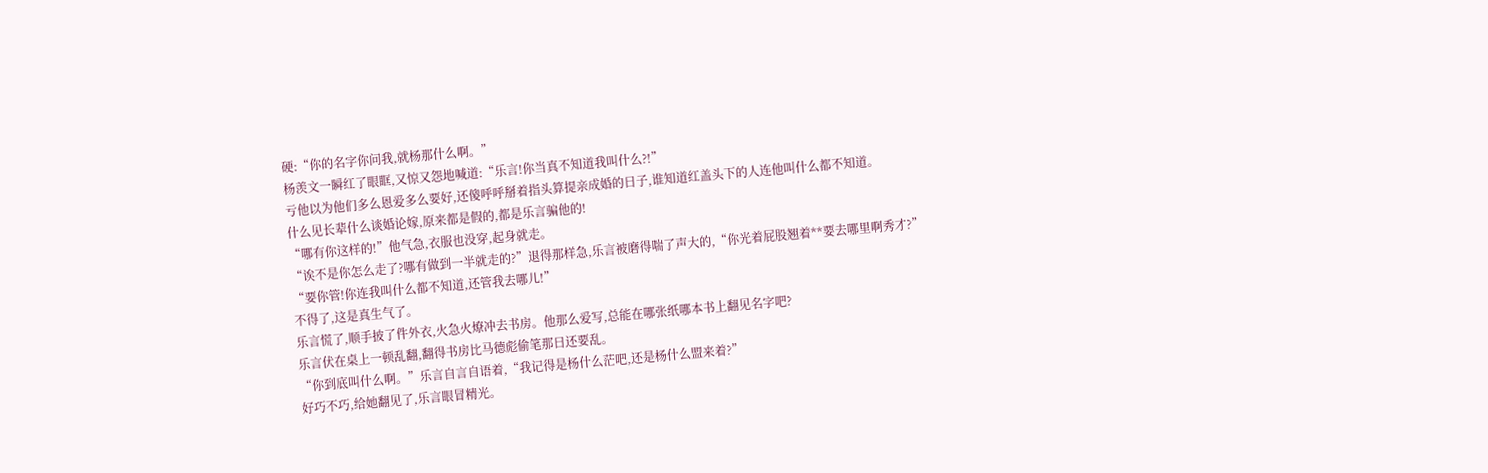硬:“你的名字你问我,就杨那什么啊。”
杨羡文一瞬红了眼眶,又惊又怨地喊道:“乐言!你当真不知道我叫什么?!”
亏他以为他们多么恩爱多么要好,还傻呼呼掰着指头算提亲成婚的日子,谁知道红盖头下的人连他叫什么都不知道。
什么见长辈什么谈婚论嫁,原来都是假的,都是乐言骗他的!
“哪有你这样的!”他气急,衣服也没穿,起身就走。
“诶不是你怎么走了?哪有做到一半就走的?”退得那样急,乐言被磨得喘了声大的,“你光着屁股翘着**要去哪里啊秀才?”
“要你管!你连我叫什么都不知道,还管我去哪儿!”
不得了,这是真生气了。
乐言慌了,顺手披了件外衣,火急火燎冲去书房。他那么爱写,总能在哪张纸哪本书上翻见名字吧?
乐言伏在桌上一顿乱翻,翻得书房比马德彪偷笔那日还要乱。
“你到底叫什么啊。”乐言自言自语着,“我记得是杨什么茫吧,还是杨什么盟来着?”
好巧不巧,给她翻见了,乐言眼冒精光。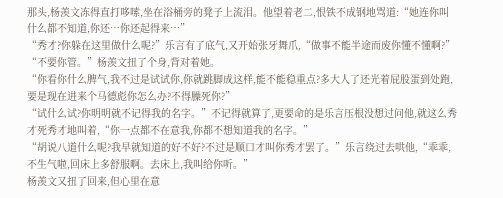那头,杨羡文冻得直打哆嗦,坐在浴桶旁的凳子上流泪。他望着老二,恨铁不成钢地骂道:“她连你叫什么都不知道,你还…你还起得来…”
“秀才?你躲在这里做什么呢?”乐言有了底气,又开始张牙舞爪,“做事不能半途而废你懂不懂啊?”
“不要你管。”杨羡文扭了个身,背对着她。
“你看你什么脾气,我不过是试试你,你就跳脚成这样,能不能稳重点?多大人了还光着屁股蛋到处跑,要是现在进来个马德彪你怎么办?不得臊死你?”
“试什么试?你明明就不记得我的名字。”不记得就算了,更要命的是乐言压根没想过问他,就这么秀才死秀才地叫着,“你一点都不在意我,你都不想知道我的名字。”
“胡说八道什么呢?我早就知道的好不好?不过是顺口才叫你秀才罢了。”乐言绕过去哄他,“乖乖,不生气啦,回床上多舒服啊。去床上,我叫给你听。”
杨羡文又扭了回来,但心里在意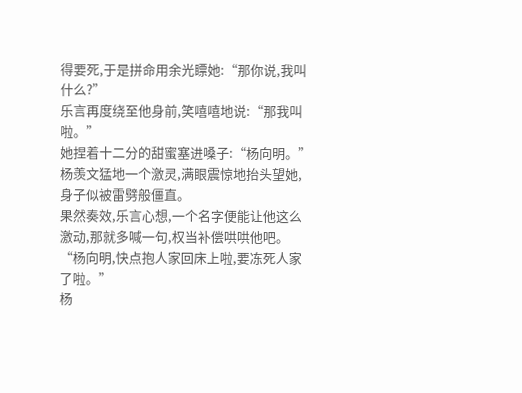得要死,于是拼命用余光瞟她:“那你说,我叫什么?”
乐言再度绕至他身前,笑嘻嘻地说:“那我叫啦。”
她捏着十二分的甜蜜塞进嗓子:“杨向明。”
杨羡文猛地一个激灵,满眼震惊地抬头望她,身子似被雷劈般僵直。
果然奏效,乐言心想,一个名字便能让他这么激动,那就多喊一句,权当补偿哄哄他吧。
“杨向明,快点抱人家回床上啦,要冻死人家了啦。”
杨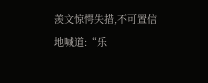羡文惊愕失措,不可置信地喊道:“乐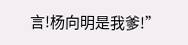言!杨向明是我爹!”